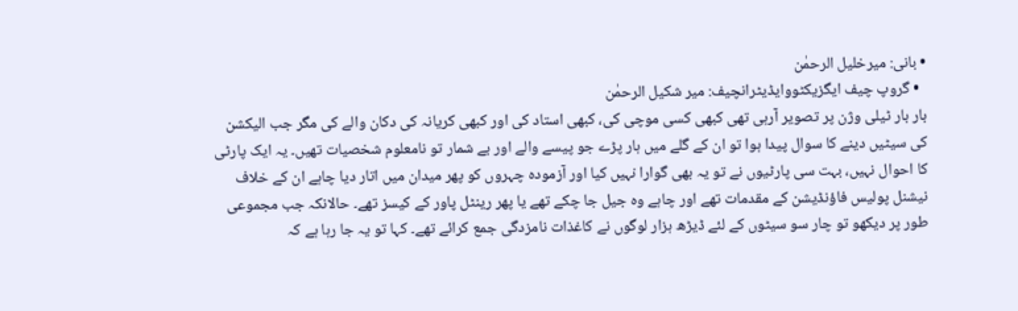• بانی: میرخلیل الرحمٰن
  • گروپ چیف ایگزیکٹووایڈیٹرانچیف: میر شکیل الرحمٰن
بار بار ٹیلی وژن پر تصویر آرہی تھی کبھی کسی موچی کی، کبھی استاد کی اور کبھی کریانہ کی دکان والے کی مگر جب الیکشن کی سیٹیں دینے کا سوال پیدا ہوا تو ان کے گلے میں ہار پڑے جو پیسے والے اور بے شمار تو نامعلوم شخصیات تھیں۔ یہ ایک پارٹی کا احوال نہیں، بہت سی پارٹیوں نے تو یہ بھی گوارا نہیں کیا اور آزمودہ چہروں کو پھر میدان میں اتار دیا چاہے ان کے خلاف نیشنل پولیس فاؤنڈیشن کے مقدمات تھے اور چاہے وہ جیل جا چکے تھے یا پھر رینٹل پاور کے کیسز تھے۔ حالانکہ جب مجموعی طور پر دیکھو تو چار سو سیٹوں کے لئے ڈیڑھ ہزار لوگوں نے کاغذات نامزدگی جمع کرائے تھے۔ کہا تو یہ جا رہا ہے کہ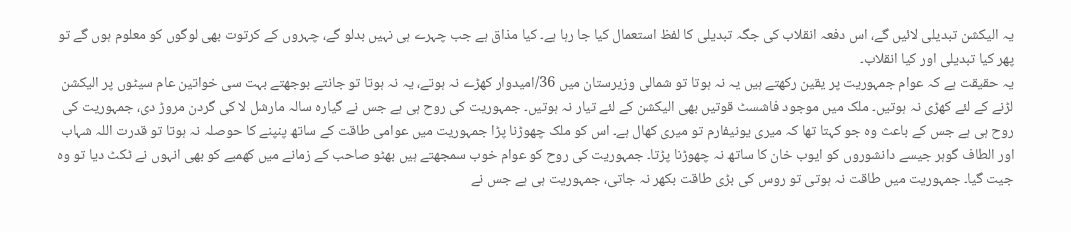یہ الیکشن تبدیلی لائیں گے، اس دفعہ انقلاب کی جگہ تبدیلی کا لفظ استعمال کیا جا رہا ہے۔ کیا مذاق ہے جب چہرے ہی نہیں بدلو گے، چہروں کے کرتوت بھی لوگوں کو معلوم ہوں گے تو پھر کیا تبدیلی اور کیا انقلاب۔
یہ حقیقت ہے کہ عوام جمہوریت پر یقین رکھتے ہیں یہ نہ ہوتا تو شمالی وزیرستان میں 36/امیدوار کھڑے نہ ہوتے، یہ نہ ہوتا تو جانتے بوجھتے بہت سی خواتین عام سیٹوں پر الیکشن لڑنے کے لئے کھڑی نہ ہوتیں۔ ملک میں موجود فاشسٹ قوتیں بھی الیکشن کے لئے تیار نہ ہوتیں۔ جمہوریت کی روح ہی ہے جس نے گیارہ سالہ مارشل لا کی گردن مروڑ دی، جمہوریت کی روح ہی ہے جس کے باعث وہ جو کہتا تھا کہ میری یونیفارم تو میری کھال ہے۔ اس کو ملک چھوڑنا پڑا جمہوریت میں عوامی طاقت کے ساتھ پنپنے کا حوصلہ نہ ہوتا تو قدرت اللہ شہاب اور الطاف گوہر جیسے دانشوروں کو ایوب خان کا ساتھ نہ چھوڑنا پڑتا۔ جمہوریت کی روح کو عوام خوب سمجھتے ہیں بھٹو صاحب کے زمانے میں کھمبے کو بھی انہوں نے ٹکٹ دیا تو وہ جیت گیا۔ جمہوریت میں طاقت نہ ہوتی تو روس کی بڑی طاقت بکھر نہ جاتی، جمہوریت ہی ہے جس نے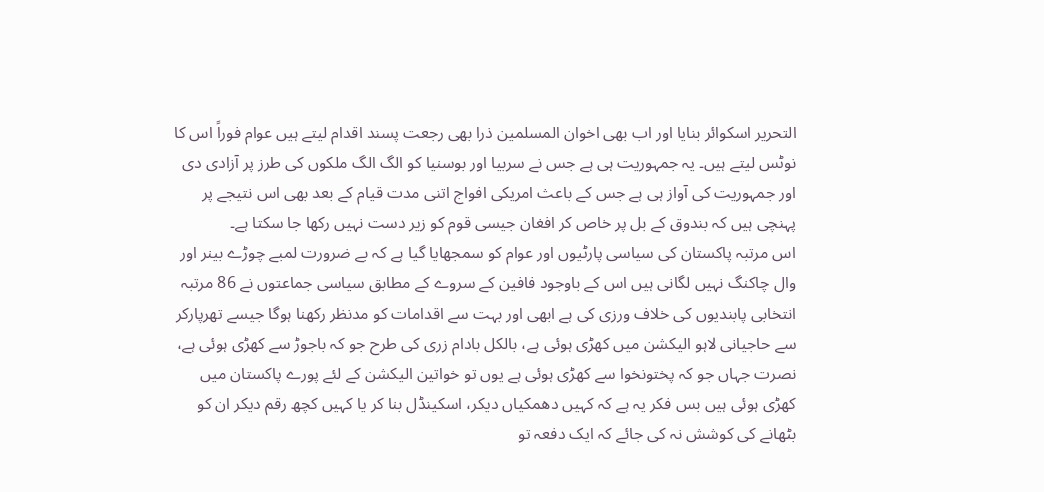التحریر اسکوائر بنایا اور اب بھی اخوان المسلمین ذرا بھی رجعت پسند اقدام لیتے ہیں عوام فوراً اس کا نوٹس لیتے ہیں۔ یہ جمہوریت ہی ہے جس نے سربیا اور بوسنیا کو الگ الگ ملکوں کی طرز پر آزادی دی اور جمہوریت کی آواز ہی ہے جس کے باعث امریکی افواج اتنی مدت قیام کے بعد بھی اس نتیجے پر پہنچی ہیں کہ بندوق کے بل پر خاص کر افغان جیسی قوم کو زیر دست نہیں رکھا جا سکتا ہے۔
اس مرتبہ پاکستان کی سیاسی پارٹیوں اور عوام کو سمجھایا گیا ہے کہ بے ضرورت لمبے چوڑے بینر اور وال چاکنگ نہیں لگانی ہیں اس کے باوجود فافین کے سروے کے مطابق سیاسی جماعتوں نے 86 مرتبہ انتخابی پابندیوں کی خلاف ورزی کی ہے ابھی اور بہت سے اقدامات کو مدنظر رکھنا ہوگا جیسے تھرپارکر سے حاجیانی لاہو الیکشن میں کھڑی ہوئی ہے، بالکل بادام زری کی طرح جو کہ باجوڑ سے کھڑی ہوئی ہے، نصرت جہاں جو کہ پختونخوا سے کھڑی ہوئی ہے یوں تو خواتین الیکشن کے لئے پورے پاکستان میں کھڑی ہوئی ہیں بس فکر یہ ہے کہ کہیں دھمکیاں دیکر، اسکینڈل بنا کر یا کہیں کچھ رقم دیکر ان کو بٹھانے کی کوشش نہ کی جائے کہ ایک دفعہ تو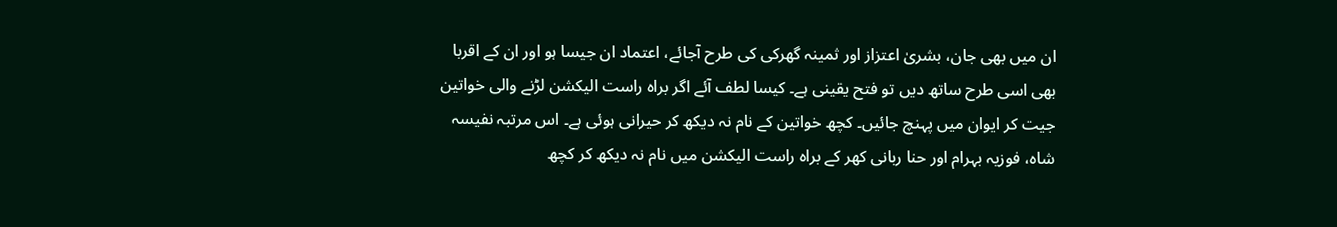ان میں بھی جان، بشریٰ اعتزاز اور ثمینہ گھرکی کی طرح آجائے، اعتماد ان جیسا ہو اور ان کے اقربا بھی اسی طرح ساتھ دیں تو فتح یقینی ہے۔ کیسا لطف آئے اگر براہ راست الیکشن لڑنے والی خواتین جیت کر ایوان میں پہنچ جائیں۔ کچھ خواتین کے نام نہ دیکھ کر حیرانی ہوئی ہے۔ اس مرتبہ نفیسہ شاہ، فوزیہ بہرام اور حنا ربانی کھر کے براہ راست الیکشن میں نام نہ دیکھ کر کچھ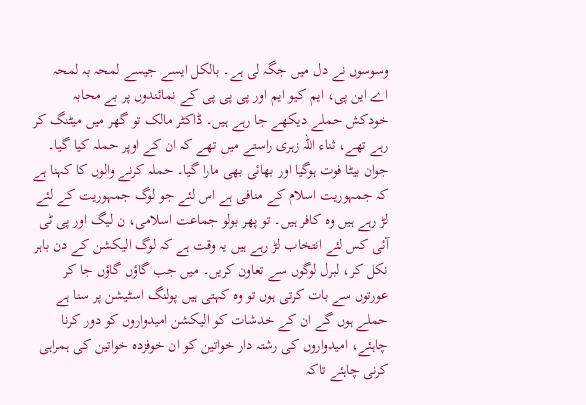وسوسوں نے دل میں جگہ لی ہے۔ بالکل ایسے جیسے لمحہ بہ لمحہ اے این پی، ایم کیو ایم اور پی پی پی کے نمائندوں پر بے محابہ خودکش حملے دیکھے جا رہے ہیں۔ ڈاکٹر مالک تو گھر میں میٹنگ کر رہے تھے، ثناء اللہ زہری راستے میں تھے کہ ان کے اوپر حملہ کیا گیا۔ جوان بیٹا فوت ہوگیا اور بھائی بھی مارا گیا۔ حملہ کرنے والوں کا کہنا ہے کہ جمہوریت اسلام کے منافی ہے اس لئے جو لوگ جمہوریت کے لئے لڑ رہے ہیں وہ کافر ہیں۔ تو پھر بولو جماعت اسلامی، ن لیگ اور پی ٹی آئی کس لئے انتخاب لڑ رہے ہیں یہ وقت ہے کہ لوگ الیکشن کے دن باہر نکل کر، لبرل لوگوں سے تعاون کریں۔ میں جب گاؤں گاؤں جا کر عورتوں سے بات کرتی ہوں تو وہ کہتی ہیں پولنگ اسٹیشن پر سنا ہے حملے ہوں گے ان کے خدشات کو الیکشن امیدواروں کو دور کرنا چاہئے، امیدواروں کی رشتہ دار خواتین کو ان خوفزدہ خواتین کی ہمراہی کرنی چاہئے تاکہ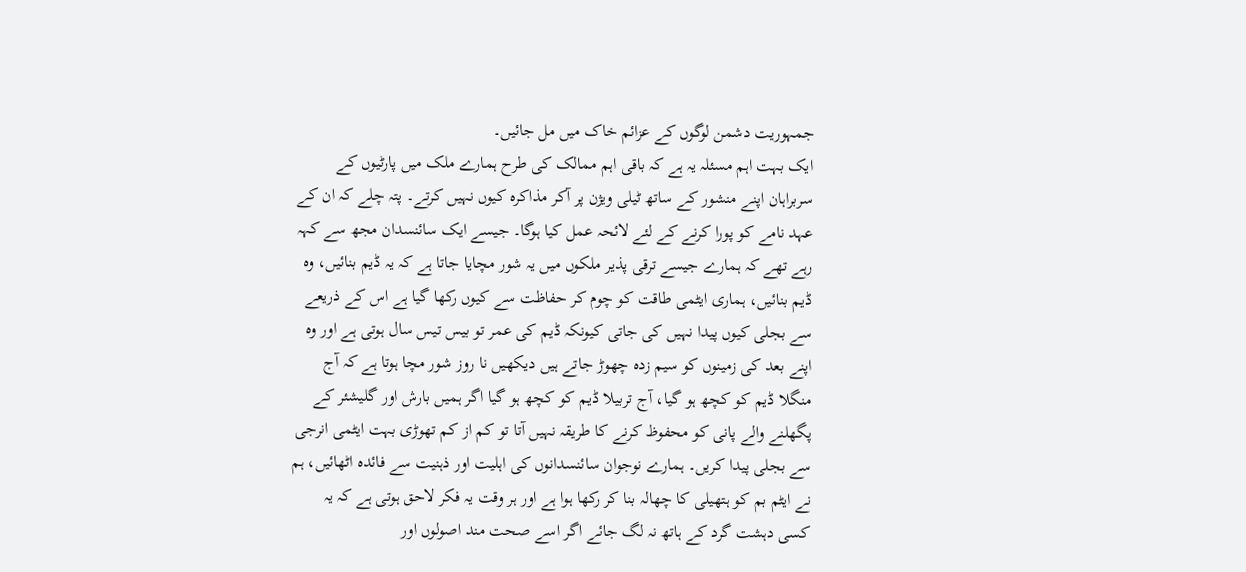جمہوریت دشمن لوگوں کے عزائم خاک میں مل جائیں۔
ایک بہت اہم مسئلہ یہ ہے کہ باقی اہم ممالک کی طرح ہمارے ملک میں پارٹیوں کے سربراہان اپنے منشور کے ساتھ ٹیلی ویژن پر آکر مذاکرہ کیوں نہیں کرتے۔ پتہ چلے کہ ان کے عہد نامے کو پورا کرنے کے لئے لائحہ عمل کیا ہوگا۔ جیسے ایک سائنسدان مجھ سے کہہ رہے تھے کہ ہمارے جیسے ترقی پذیر ملکوں میں یہ شور مچایا جاتا ہے کہ یہ ڈیم بنائیں، وہ ڈیم بنائیں، ہماری ایٹمی طاقت کو چوم کر حفاظت سے کیوں رکھا گیا ہے اس کے ذریعے سے بجلی کیوں پیدا نہیں کی جاتی کیونکہ ڈیم کی عمر تو بیس تیس سال ہوتی ہے اور وہ اپنے بعد کی زمینوں کو سیم زدہ چھوڑ جاتے ہیں دیکھیں نا روز شور مچا ہوتا ہے کہ آج منگلا ڈیم کو کچھ ہو گیا، آج تربیلا ڈیم کو کچھ ہو گیا اگر ہمیں بارش اور گلیشئر کے پگھلنے والے پانی کو محفوظ کرنے کا طریقہ نہیں آتا تو کم از کم تھوڑی بہت ایٹمی انرجی سے بجلی پیدا کریں۔ ہمارے نوجوان سائنسدانوں کی اہلیت اور ذہنیت سے فائدہ اٹھائیں، ہم نے ایٹم بم کو ہتھیلی کا چھالہ بنا کر رکھا ہوا ہے اور ہر وقت یہ فکر لاحق ہوتی ہے کہ یہ کسی دہشت گرد کے ہاتھ نہ لگ جائے اگر اسے صحت مند اصولوں اور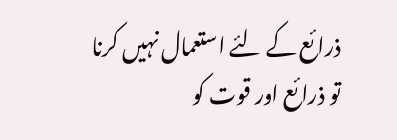ذرائع کے لئے استعمال نہیں کرنا تو ذرائع اور قوت کو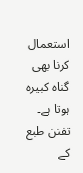استعمال کرنا بھی گناہ کبیرہ ہوتا ہے۔
تفنن طبع کے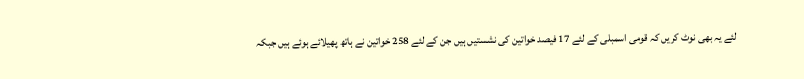لئے یہ بھی نوٹ کریں کہ قومی اسمبلی کے لئے 17 فیصد خواتین کی نشستیں ہیں جن کے لئے 258 خواتین نے ہاتھ پھیلائے ہوئے ہیں جبکہ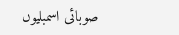صوبائی اسمبلیوں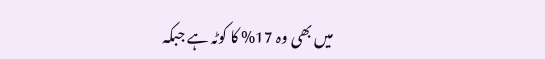میں بھی وہ 17% کا کوٹہ ہے جبکہ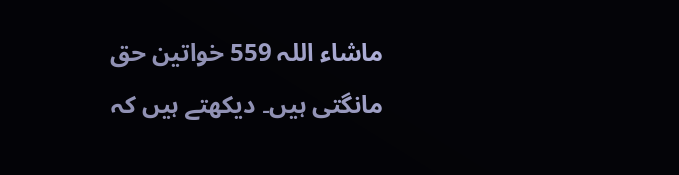ماشاء اللہ 559 خواتین حق مانگتی ہیں۔ دیکھتے ہیں کہ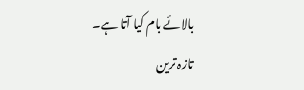بالائے بام کیا آتا ہے۔
تازہ ترین